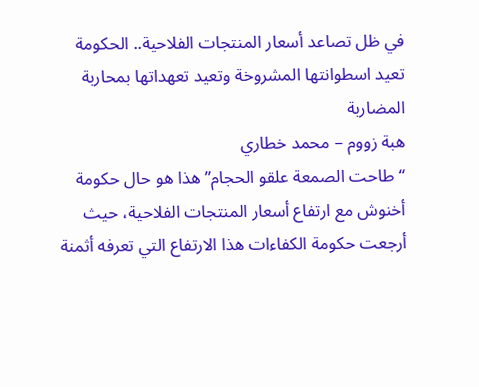في ظل تصاعد أسعار المنتجات الفلاحية.. الحكومة تعيد اسطوانتها المشروخة وتعيد تعهداتها بمحاربة المضاربة
هبة زووم – محمد خطاري
“طاحت الصمعة علقو الحجام” هذا هو حال حكومة أخنوش مع ارتفاع أسعار المنتجات الفلاحية، حيث أرجعت حكومة الكفاءات هذا الارتفاع التي تعرفه أثمنة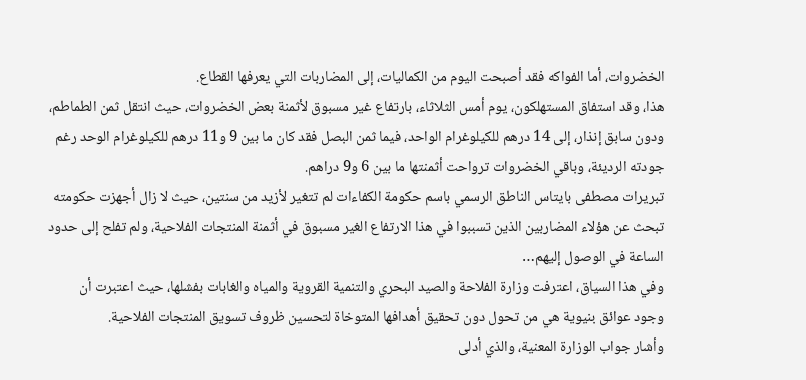الخضروات، أما الفواكه فقد أصبحت اليوم من الكماليات، إلى المضاربات التي يعرفها القطاع.
هذا، وقد استفاق المستهلكون، يوم أمس الثلاثاء، بارتفاع غير مسبوق لأثمنة بعض الخضروات، حيث انتقل ثمن الطماطم، ودون سابق إنذار، إلى 14 درهم للكيلوغرام الواحد، فيما ثمن البصل فقد كان ما بين 9 و11 درهم للكيلوغرام الوحد رغم جودته الرديئة، وباقي الخضروات ترواحت أثمنتها ما بين 6 و9 دراهم.
تبريرات مصطفى بايتاس الناطق الرسمي باسم حكومة الكفاءات لم تتغير لأزيد من سنتين، حيث لا زال أجهزت حكومته تبحث عن هؤلاء المضاربين الذين تسببوا في هذا الارتفاع الغير مسبوق في أثمنة المنتجات الفلاحية، ولم تفلح إلى حدود الساعة في الوصول إليهم…
وفي هذا السياق، اعترفت وزارة الفلاحة والصيد البحري والتنمية القروية والمياه والغابات بفشلها، حيث اعتبرت أن وجود عوائق بنيوية هي من تحول دون تحقيق أهدافها المتوخاة لتحسين ظروف تسويق المنتجات الفلاحية.
وأشار جواب الوزارة المعنية، والذي أدلى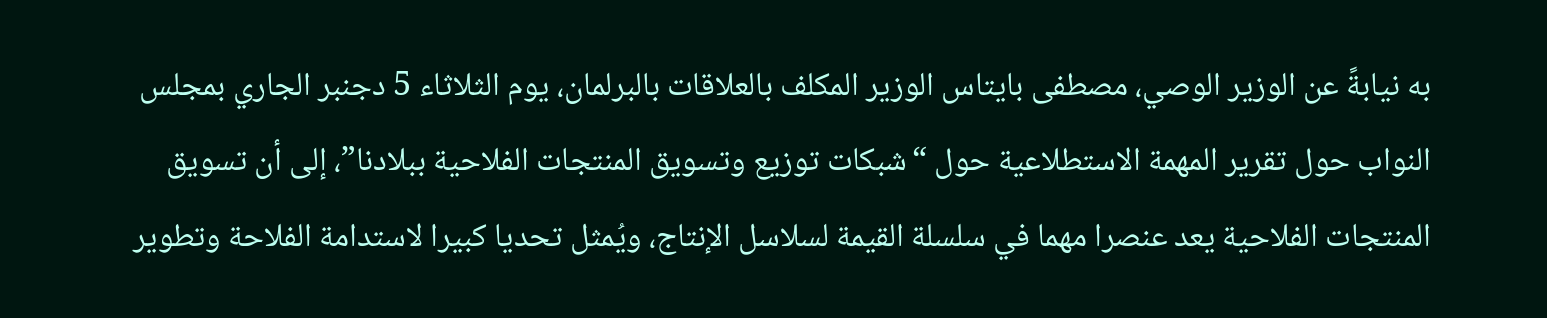به نيابةً عن الوزير الوصي، مصطفى بايتاس الوزير المكلف بالعلاقات بالبرلمان، يوم الثلاثاء 5 دجنبر الجاري بمجلس النواب حول تقرير المهمة الاستطلاعية حول “شبكات توزيع وتسويق المنتجات الفلاحية ببلادنا”، إلى أن تسويق المنتجات الفلاحية يعد عنصرا مهما في سلسلة القيمة لسلاسل الإنتاج، ويُمثل تحديا كبيرا لاستدامة الفلاحة وتطوير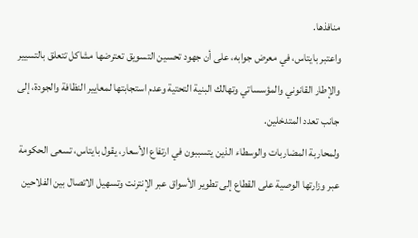منافذها.
واعتبر بايتاس، في معرض جوابه، على أن جهود تحسين التسويق تعترضها مشاكل تتعلق بالتسيير والإطار القانوني والمؤسساتي وتهالك البنية التحتية وعدم استجابتها لمعايير النظافة والجودة، إلى جانب تعدد المتدخلين.
ولمحاربة المضاربات والوسطاء الذين يتسببون في ارتفاع الأسعار، يقول بايتاس، تسعى الحكومة عبر وزارتها الوصية على القطاع إلى تطوير الأسواق عبر الإنترنت وتسهيل الاتصال بين الفلاحين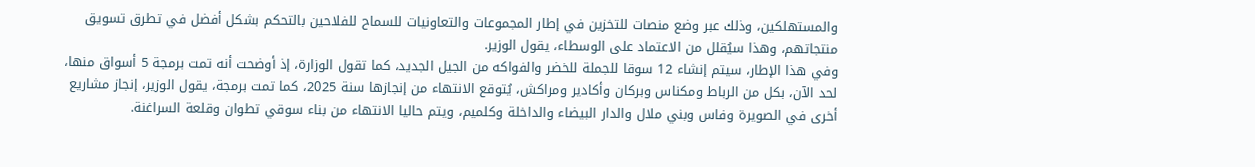والمستهلكين، وذلك عبر وضع منصات للتخزين في إطار المجموعات والتعاونيات للسماح للفلاحين بالتحكم بشكل أفضل في تطرق تسويق منتجاتهم، وهذا سيُقلل من الاعتماد على الوسطاء، يقول الوزير.
وفي هذا الإطار، سيتم إنشاء 12 سوقا للجملة للخضر والفواكه من الجيل الجديد، كما تقول الوزارة، إذ أوضحت أنه تمت برمجة 5 أسواق منها، لحد الآن، بكل من الرباط ومكناس وبركان وأكادير ومراكش، يُتوقع الانتهاء من إنجازها سنة 2025، كما تمت برمجة، يقول الوزير، إنجاز مشاريع أخرى في الصويرة وفاس وبني ملال والدار البيضاء والداخلة وكلميم، ويتم حاليا الانتهاء من بناء سوقي تطوان وقلعة السراغنة.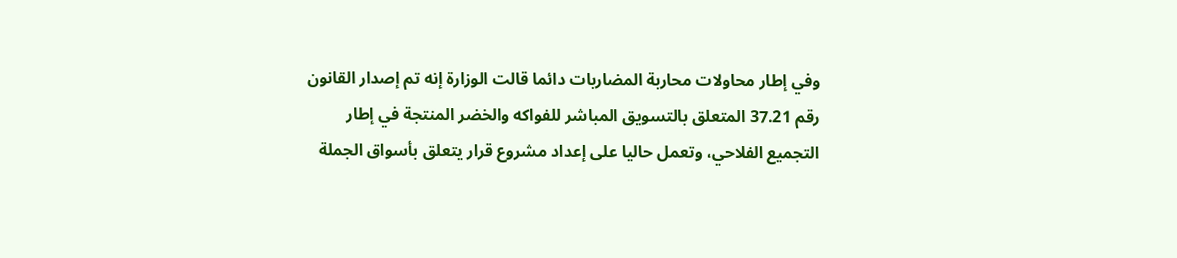وفي إطار محاولات محاربة المضاربات دائما قالت الوزارة إنه تم إصدار القانون رقم 37.21 المتعلق بالتسويق المباشر للفواكه والخضر المنتجة في إطار التجميع الفلاحي، وتعمل حاليا على إعداد مشروع قرار يتعلق بأسواق الجملة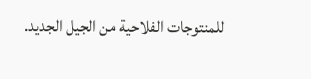للمنتوجات الفلاحية من الجيل الجديد.